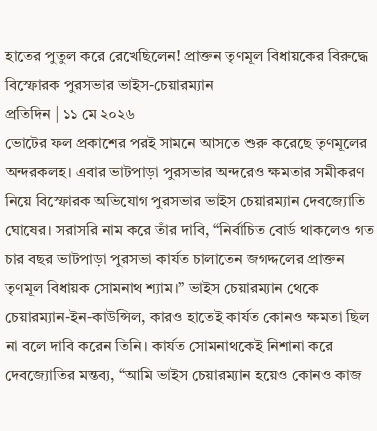হাতের পুতুল করে রেখেছিলেন! প্রাক্তন তৃণমূল বিধায়কের বিরুদ্ধে বিস্ফোরক পুরসভার ভাইস-চেয়ারম্যান
প্রতিদিন | ১১ মে ২০২৬
ভোটের ফল প্রকাশের পরই সামনে আসতে শুরু করেছে তৃণমূলের অন্দরকলহ। এবার ভাটপাড়া পুরসভার অন্দরেও ক্ষমতার সমীকরণ নিয়ে বিস্ফোরক অভিযোগ পুরসভার ভাইস চেয়ারম্যান দেবজ্যোতি ঘোষের। সরাসরি নাম করে তাঁর দাবি, “নির্বাচিত বোর্ড থাকলেও গত চার বছর ভাটপাড়া পুরসভা কার্যত চালাতেন জগদ্দলের প্রাক্তন তৃণমূল বিধায়ক সোমনাথ শ্যাম।” ভাইস চেয়ারম্যান থেকে চেয়ারম্যান-ইন-কাউন্সিল, কারও হাতেই কার্যত কোনও ক্ষমতা ছিল না বলে দাবি করেন তিনি। কার্যত সোমনাথকেই নিশানা করে দেবজ্যোতির মন্তব্য, “আমি ভাইস চেয়ারম্যান হয়েও কোনও কাজ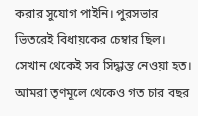করার সুযোগ পাইনি। পুরসভার ভিতরেই বিধায়কের চেম্বার ছিল। সেখান থেকেই সব সিদ্ধান্ত নেওয়া হত। আমরা তৃণমূলে থেকেও গত চার বছর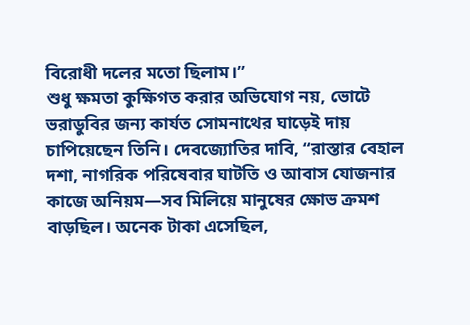বিরোধী দলের মতো ছিলাম।”
শুধু ক্ষমতা কুক্ষিগত করার অভিযোগ নয়, ভোটে ভরাডুবির জন্য কার্যত সোমনাথের ঘাড়েই দায় চাপিয়েছেন তিনি। দেবজ্যোতির দাবি, “রাস্তার বেহাল দশা, নাগরিক পরিষেবার ঘাটতি ও আবাস যোজনার কাজে অনিয়ম—সব মিলিয়ে মানুষের ক্ষোভ ক্রমশ বাড়ছিল। অনেক টাকা এসেছিল,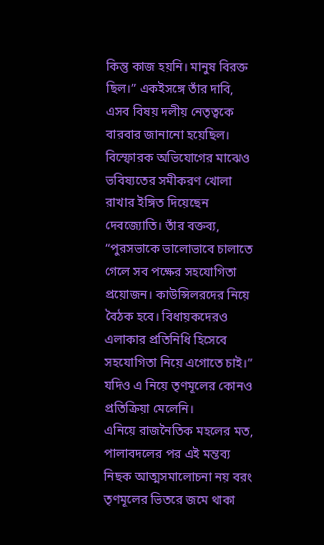কিন্তু কাজ হয়নি। মানুষ বিরক্ত ছিল।” একইসঙ্গে তাঁর দাবি, এসব বিষয় দলীয় নেতৃত্বকে বারবার জানানো হয়েছিল। বিস্ফোরক অভিযোগের মাঝেও ভবিষ্যতের সমীকরণ খোলা রাখার ইঙ্গিত দিয়েছেন দেবজ্যোতি। তাঁর বক্তব্য, “পুরসভাকে ভালোভাবে চালাতে গেলে সব পক্ষের সহযোগিতা প্রয়োজন। কাউন্সিলরদের নিয়ে বৈঠক হবে। বিধায়কদেরও এলাকার প্রতিনিধি হিসেবে সহযোগিতা নিয়ে এগোতে চাই।” যদিও এ নিয়ে তৃণমূলের কোনও প্রতিক্রিয়া মেলেনি।
এনিয়ে রাজনৈতিক মহলের মত, পালাবদলের পর এই মন্তব্য নিছক আত্মসমালোচনা নয় বরং তৃণমূলের ভিতরে জমে থাকা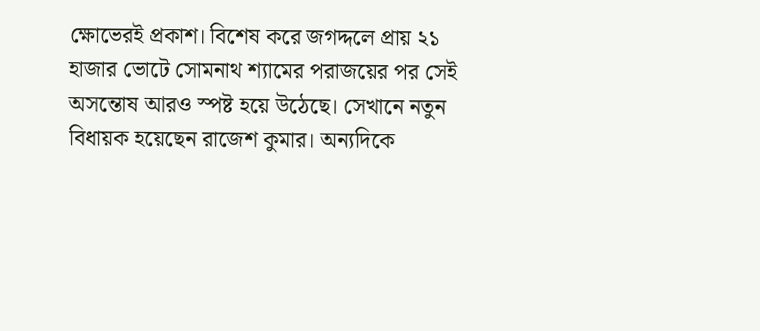ক্ষোভেরই প্রকাশ। বিশেষ করে জগদ্দলে প্রায় ২১ হাজার ভোটে সোমনাথ শ্যামের পরাজয়ের পর সেই অসন্তোষ আরও স্পষ্ট হয়ে উঠেছে। সেখানে নতুন বিধায়ক হয়েছেন রাজেশ কুমার। অন্যদিকে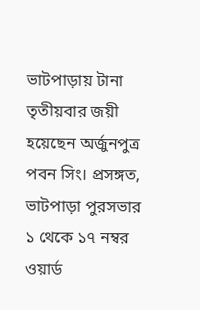ভাটপাড়ায় টানা তৃতীয়বার জয়ী হয়েছেন অর্জুনপুত্র পবন সিং। প্রসঙ্গত, ভাটপাড়া পুরসভার ১ থেকে ১৭ নম্বর ওয়ার্ড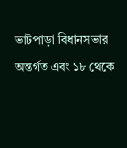ভাটপাড়া বিধানসভার অন্তর্গত এবং ১৮ থেকে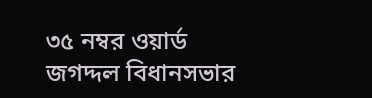৩৫ নম্বর ওয়ার্ড জগদ্দল বিধানসভার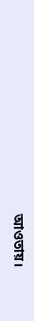আওতায়।